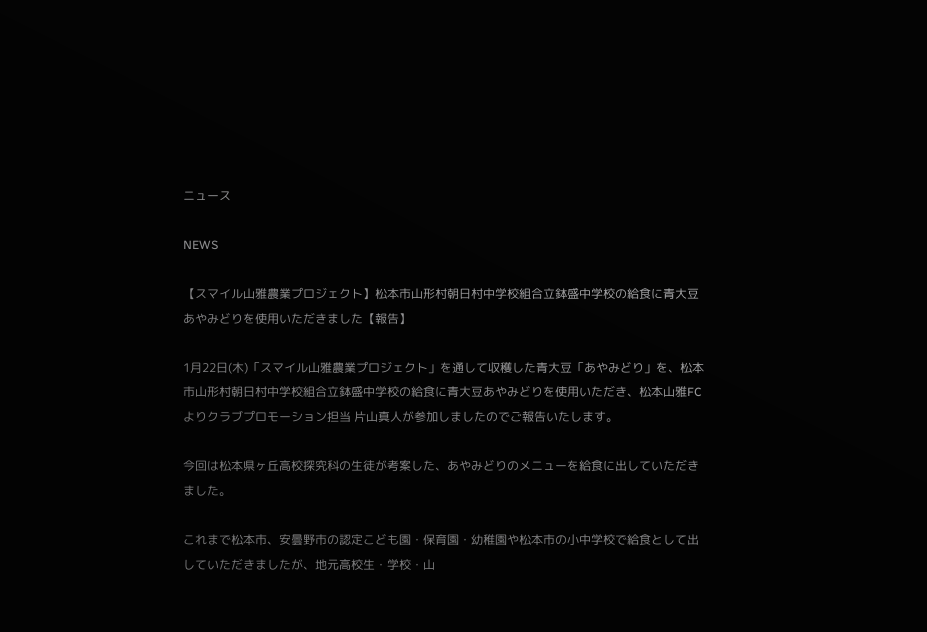ニュース

NEWS

【スマイル山雅農業プロジェクト】松本市山形村朝日村中学校組合立鉢盛中学校の給食に青大豆あやみどりを使用いただきました【報告】

1月22日(木)「スマイル山雅農業プロジェクト」を通して収穫した青大豆「あやみどり」を、松本市山形村朝日村中学校組合立鉢盛中学校の給食に青大豆あやみどりを使用いただき、松本山雅FCよりクラブプロモーション担当 片山真人が参加しましたのでご報告いたします。

今回は松本県ヶ丘高校探究科の生徒が考案した、あやみどりのメニューを給食に出していただきました。

これまで松本市、安曇野市の認定こども園・保育園・幼稚園や松本市の小中学校で給食として出していただきましたが、地元高校生・学校・山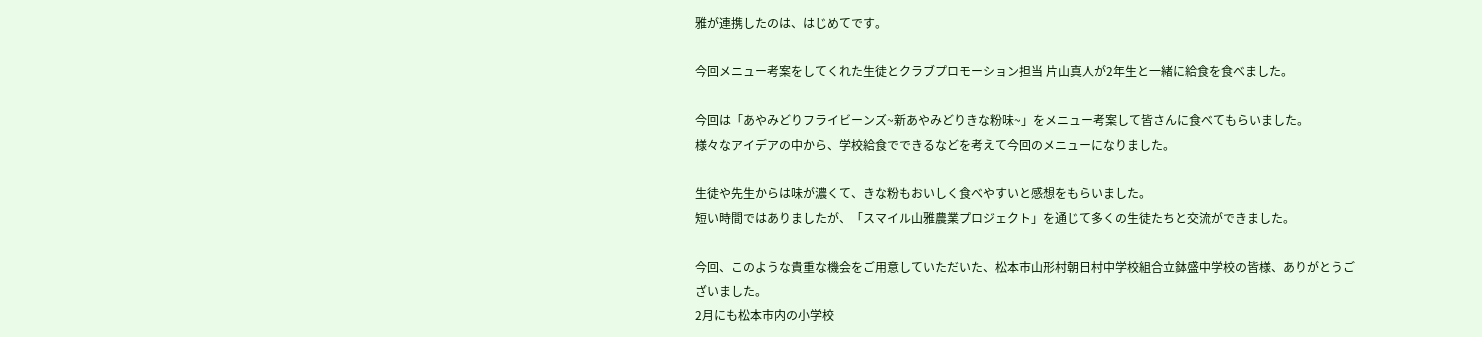雅が連携したのは、はじめてです。

今回メニュー考案をしてくれた生徒とクラブプロモーション担当 片山真人が2年生と一緒に給食を食べました。

今回は「あやみどりフライビーンズ~新あやみどりきな粉味~」をメニュー考案して皆さんに食べてもらいました。
様々なアイデアの中から、学校給食でできるなどを考えて今回のメニューになりました。

生徒や先生からは味が濃くて、きな粉もおいしく食べやすいと感想をもらいました。
短い時間ではありましたが、「スマイル山雅農業プロジェクト」を通じて多くの生徒たちと交流ができました。

今回、このような貴重な機会をご用意していただいた、松本市山形村朝日村中学校組合立鉢盛中学校の皆様、ありがとうございました。
2月にも松本市内の小学校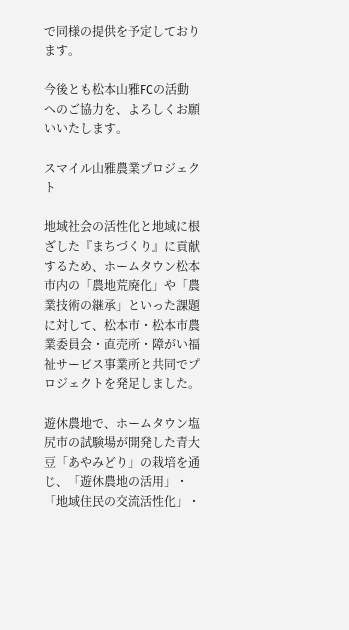で同様の提供を予定しております。

今後とも松本山雅FCの活動へのご協力を、よろしくお願いいたします。

スマイル山雅農業プロジェクト

地域社会の活性化と地域に根ざした『まちづくり』に貢献するため、ホームタウン松本市内の「農地荒廃化」や「農業技術の継承」といった課題に対して、松本市・松本市農業委員会・直売所・障がい福祉サービス事業所と共同でプロジェクトを発足しました。

遊休農地で、ホームタウン塩尻市の試験場が開発した青大豆「あやみどり」の栽培を通じ、「遊休農地の活用」・「地域住民の交流活性化」・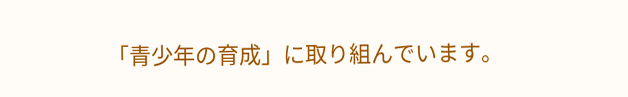「青少年の育成」に取り組んでいます。